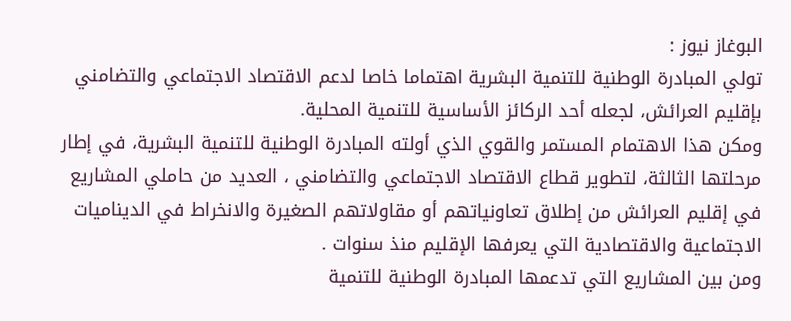البوغاز نيوز :
تولي المبادرة الوطنية للتنمية البشرية اهتماما خاصا لدعم الاقتصاد الاجتماعي والتضامني بإقليم العرائش، لجعله أحد الركائز الأساسية للتنمية المحلية.
ومكن هذا الاهتمام المستمر والقوي الذي أولته المبادرة الوطنية للتنمية البشرية، في إطار مرحلتها الثالثة، لتطوير قطاع الاقتصاد الاجتماعي والتضامني ، العديد من حاملي المشاريع في إقليم العرائش من إطلاق تعاونياتهم أو مقاولاتهم الصغيرة والانخراط في الديناميات الاجتماعية والاقتصادية التي يعرفها الإقليم منذ سنوات .
ومن بين المشاريع التي تدعمها المبادرة الوطنية للتنمية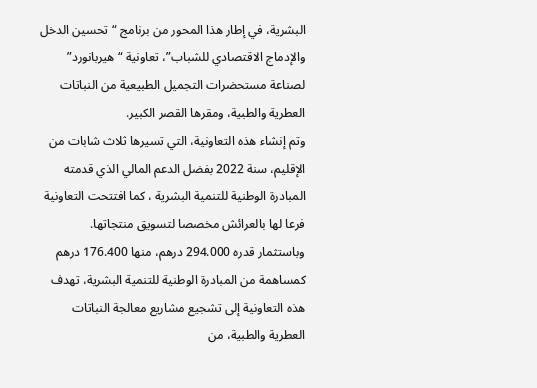البشرية، في إطار هذا المحور من برنامج “تحسين الدخل والإدماج الاقتصادي للشباب”، تعاونية “هيربانورد” لصناعة مستحضرات التجميل الطبيعية من النباتات العطرية والطبية، ومقرها القصر الكبير.
وتم إنشاء هذه التعاونية، التي تسيرها ثلاث شابات من الإقليم، سنة 2022 بفضل الدعم المالي الذي قدمته المبادرة الوطنية للتنمية البشرية ، كما افتتحت التعاونية فرعا لها بالعرائش مخصصا لتسويق منتجاتها.
وباستثمار قدره 294.000 درهم، منها 176.400 درهم كمساهمة من المبادرة الوطنية للتنمية البشرية، تهدف هذه التعاونية إلى تشجيع مشاريع معالجة النباتات العطرية والطبية، من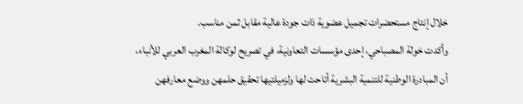خلال إنتاج مستحضرات تجميل عضوية ذات جودة عالية مقابل ثمن مناسب.
وأكدت خولة المصباحي، إحدى مؤسسات التعاونية، في تصريح لوكالة المغرب العربي للأنباء، أن المبادرة الوطنية للتنمية البشرية أتاحت لها ولزميلتيها تحقيق حلمهن ووضع معارفهن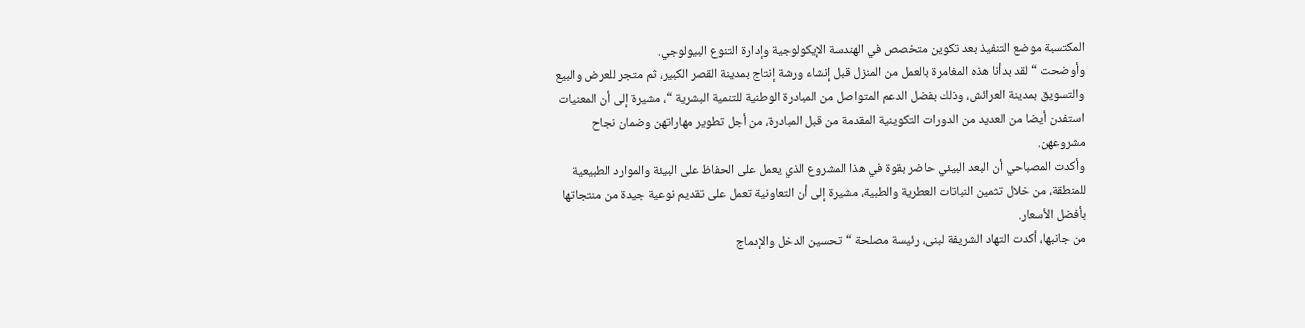المكتسبة موضع التنفيذ بعد تكوين متخصص في الهندسة الإيكولوجية وإدارة التنوع البيولوجي.
وأوضحت “لقد بدأنا هذه المغامرة بالعمل من المنزل قبل إنشاء ورشة إنتاج بمدينة القصر الكبير، ثم متجر للعرض والبيع والتسويق بمدينة العرائش، وذلك بفضل الدعم المتواصل من المبادرة الوطنية للتنمية البشرية “، مشيرة إلى أن المعنيات استفدن أيضا من العديد من الدورات التكوينية المقدمة من قبل المبادرة، من أجل تطوير مهاراتهن وضمان نجاح مشروعهن.
وأكدت المصباحي أن البعد البيئي حاضر بقوة في هذا المشروع الذي يعمل على الحفاظ على البيئة والموارد الطبيعية للمنطقة، من خلال تثمين النباتات العطرية والطبية، مشيرة إلى أن التعاونية تعمل على تقديم نوعية جيدة من منتجاتها بأفضل الأسعار.
من جانبها، أكدت التهاد الشريفة لبنى، رئيسة مصلحة “تحسين الدخل والإدماج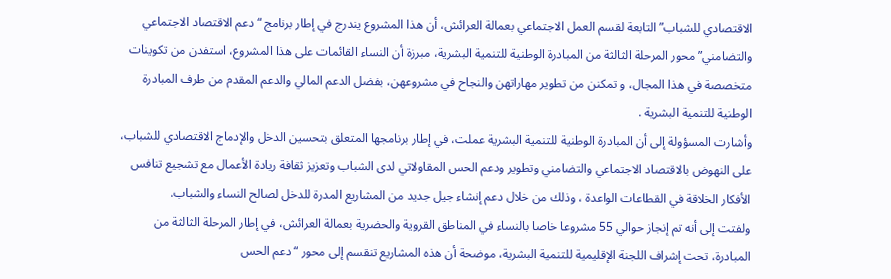الاقتصادي للشباب” التابعة لقسم العمل الاجتماعي بعمالة العرائش، أن هذا المشروع يندرج في إطار برنامج “دعم الاقتصاد الاجتماعي والتضامني” محور المرحلة الثالثة من المبادرة الوطنية للتنمية البشرية، مبرزة أن النساء القائمات على هذا المشروع، استفدن من تكوينات متخصصة في هذا المجال، و تمكنن من تطوير مهاراتهن والنجاح في مشروعهن، بفضل الدعم المالي والدعم المقدم من طرف المبادرة الوطنية للتنمية البشرية .
وأشارت المسؤولة إلى أن المبادرة الوطنية للتنمية البشرية عملت، في إطار برنامجها المتعلق بتحسين الدخل والإدماج الاقتصادي للشباب، على النهوض بالاقتصاد الاجتماعي والتضامني وتطوير ودعم الحس المقاولاتي لدى الشباب وتعزيز ثقافة ريادة الأعمال مع تشجيع تنافس الأفكار الخلاقة في القطاعات الواعدة ، وذلك من خلال دعم إنشاء جيل جديد من المشاريع المدرة للدخل لصالح النساء والشباب.
ولفتت إلى أنه تم إنجاز حوالي 55 مشروعا خاصا بالنساء في المناطق القروية والحضرية بعمالة العرائش، في إطار المرحلة الثالثة من المبادرة، تحت إشراف اللجنة الإقليمية للتنمية البشرية، موضحة أن هذه المشاريع تنقسم إلى محور “دعم الحس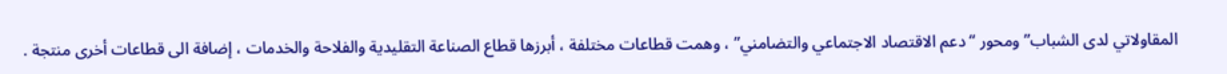المقاولاتي لدى الشباب” ومحور “دعم الاقتصاد الاجتماعي والتضامني” ، وهمت قطاعات مختلفة ، أبرزها قطاع الصناعة التقليدية والفلاحة والخدمات ، إضافة الى قطاعات أخرى منتجة .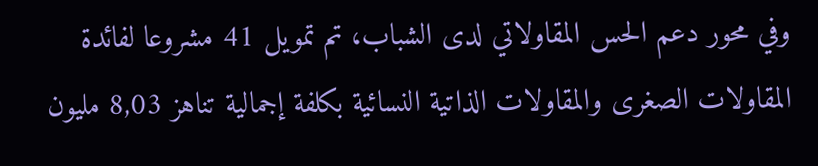وفي محور دعم الحس المقاولاتي لدى الشباب، تم تمويل 41 مشروعا لفائدة المقاولات الصغرى والمقاولات الذاتية النسائية بكلفة إجمالية تناهز 8,03 مليون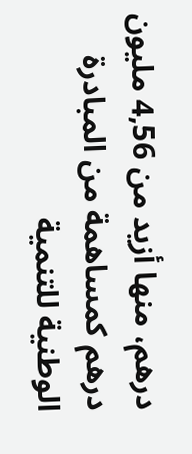درهم، منها أزيد من 4,56 مليون درهم كمساهمة من المبادرة الوطنية للتنمية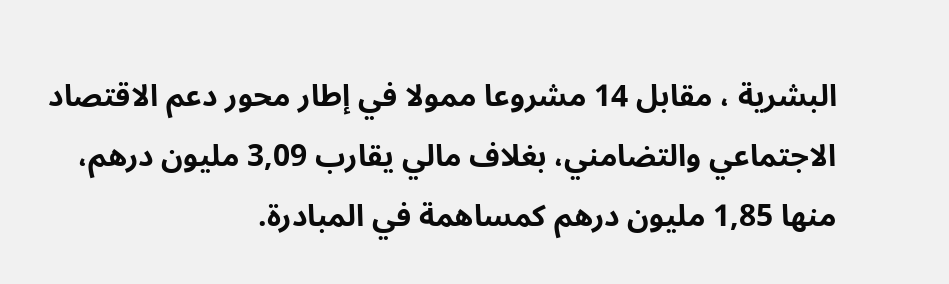البشرية ، مقابل 14 مشروعا ممولا في إطار محور دعم الاقتصاد الاجتماعي والتضامني، بغلاف مالي يقارب 3,09 مليون درهم، منها 1,85 مليون درهم كمساهمة في المبادرة.